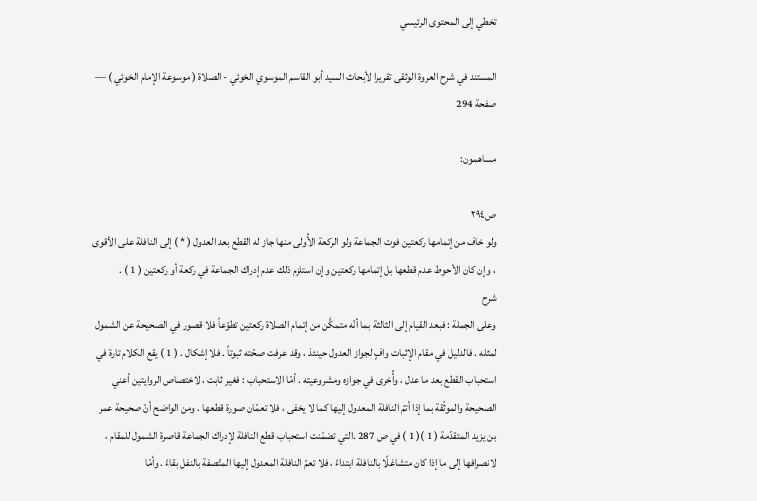تخطي إلى المحتوى الرئيسي

المستند في شرح العروة الوثقى تقريرا لأبحاث السيد أبو القاسم الموسوي الخوئي - الصلاة ( موسوعة الإمام الخوئي ) — صفحة 294

مساهمون:

ص٢٩٤
ولو خاف من إتمامها ركعتين فوت الجماعة ولو الركعة الأُولى منها جاز له القطع بعد العدول ( * ) إلى النافلة على الأقوى ، وإن كان الأحوط عدم قطعها بل إتمامها ركعتين وإن استلزم ذلك عدم إدراك الجماعة في ركعة أو ركعتين ( 1 ) .
شرح
وعلى الجملة : فبعد القيام إلى الثالثة بما أنّه متمكَّن من إتمام الصلاة ركعتين تطوّعاً فلا قصور في الصحيحة عن الشمول لمثله . فالدليل في مقام الإثبات وافٍ لجواز العدول حينئذ ، وقد عرفت صحّته ثبوتاً . فلا إشكال . ( 1 ) يقع الكلام تارة في استحباب القطع بعد ما عدل ، وأُخرى في جوازه ومشروعيته . أمّا الاستحباب : فغير ثابت ، لاختصاص الروايتين أعني الصحيحة والموثّقة بما إذا أتمّ النافلة المعدول إليها كما لا يخفى ، فلا تعمّان صورة قطعها . ومن الواضح أنّ صحيحة عمر بن يزيد المتقدّمة ( 1 )( 1 ) في ص 287 .التي تضمّنت استحباب قطع النافلة لإدراك الجماعة قاصرة الشمول للمقام ، لانصرافها إلى ما إذا كان متشاغلًا بالنافلة ابتداءً ، فلا تعمّ النافلة المعدول إليها المتّصفة بالنفل بقاءً . وأمّا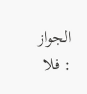الجواز : فلا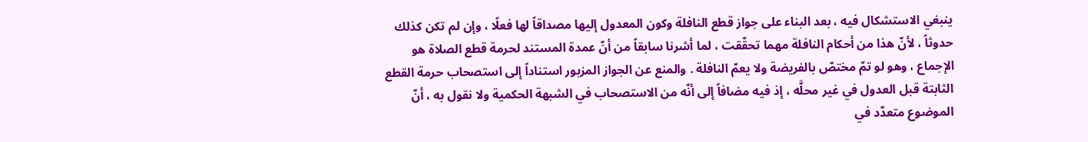ينبغي الاستشكال فيه ، بعد البناء على جواز قطع النافلة وكون المعدول إليها مصداقاً لها فعلًا ، وإن لم تكن كذلك حدوثاً ، لأنّ هذا من أحكام النافلة مهما تحقّقت ، لما أشرنا سابقاً من أنّ عمدة المستند لحرمة قطع الصلاة هو الإجماع ، وهو لو تمّ مختصّ بالفريضة ولا يعمّ النافلة . والمنع عن الجواز المزبور استناداً إلى استصحاب حرمة القطع الثابتة قبل العدول في غير محلَّه ، إذ فيه مضافاً إلى أنّه من الاستصحاب في الشبهة الحكمية ولا نقول به ، أنّ الموضوع متعدّد في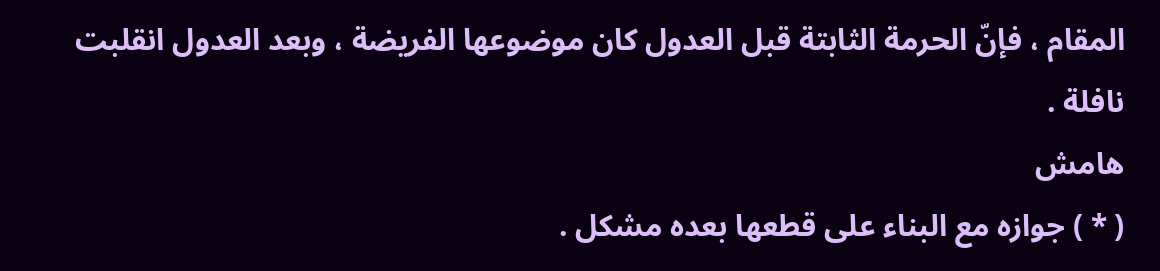المقام ، فإنّ الحرمة الثابتة قبل العدول كان موضوعها الفريضة ، وبعد العدول انقلبت نافلة .
هامش
( * ) جوازه مع البناء على قطعها بعده مشكل .